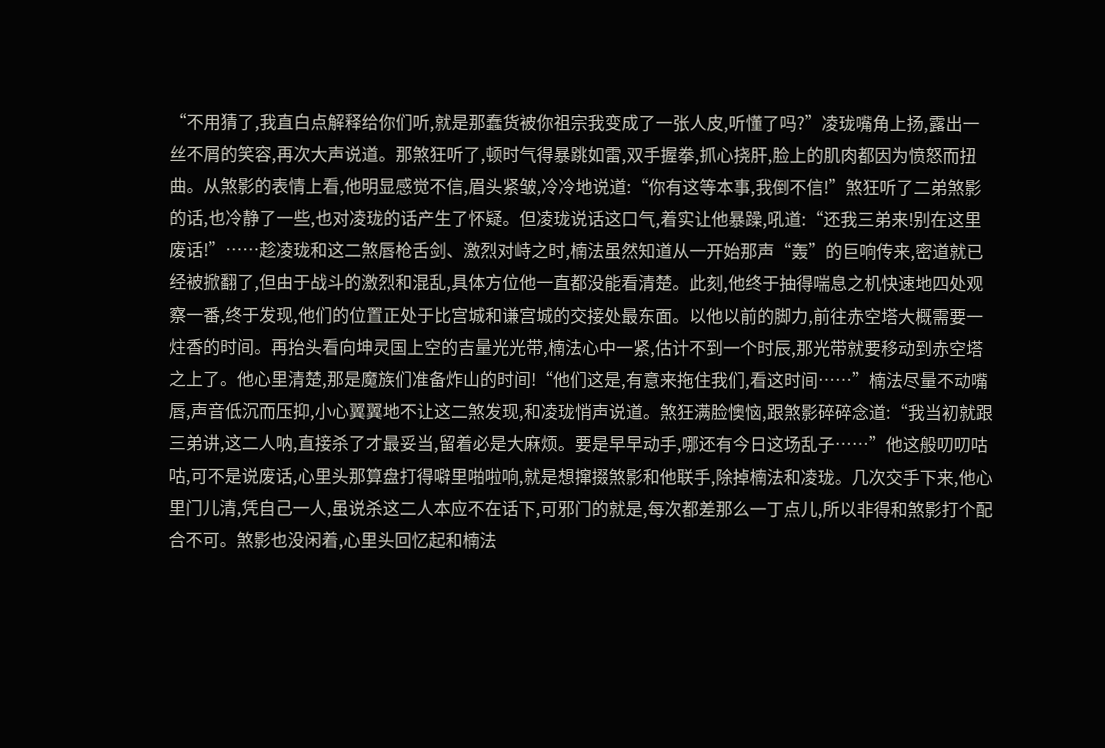“不用猜了,我直白点解释给你们听,就是那蠢货被你祖宗我变成了一张人皮,听懂了吗?”凌珑嘴角上扬,露出一丝不屑的笑容,再次大声说道。那煞狂听了,顿时气得暴跳如雷,双手握拳,抓心挠肝,脸上的肌肉都因为愤怒而扭曲。从煞影的表情上看,他明显感觉不信,眉头紧皱,冷冷地说道:“你有这等本事,我倒不信!”煞狂听了二弟煞影的话,也冷静了一些,也对凌珑的话产生了怀疑。但凌珑说话这口气,着实让他暴躁,吼道:“还我三弟来!别在这里废话!”……趁凌珑和这二煞唇枪舌剑、激烈对峙之时,楠法虽然知道从一开始那声“轰”的巨响传来,密道就已经被掀翻了,但由于战斗的激烈和混乱,具体方位他一直都没能看清楚。此刻,他终于抽得喘息之机快速地四处观察一番,终于发现,他们的位置正处于比宫城和谦宫城的交接处最东面。以他以前的脚力,前往赤空塔大概需要一炷香的时间。再抬头看向坤灵国上空的吉量光光带,楠法心中一紧,估计不到一个时辰,那光带就要移动到赤空塔之上了。他心里清楚,那是魔族们准备炸山的时间!“他们这是,有意来拖住我们,看这时间……”楠法尽量不动嘴唇,声音低沉而压抑,小心翼翼地不让这二煞发现,和凌珑悄声说道。煞狂满脸懊恼,跟煞影碎碎念道:“我当初就跟三弟讲,这二人呐,直接杀了才最妥当,留着必是大麻烦。要是早早动手,哪还有今日这场乱子……”他这般叨叨咕咕,可不是说废话,心里头那算盘打得噼里啪啦响,就是想撺掇煞影和他联手,除掉楠法和凌珑。几次交手下来,他心里门儿清,凭自己一人,虽说杀这二人本应不在话下,可邪门的就是,每次都差那么一丁点儿,所以非得和煞影打个配合不可。煞影也没闲着,心里头回忆起和楠法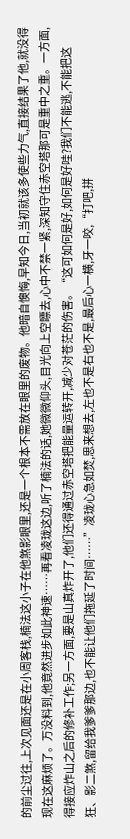的前尘过往,上次见面还是在小周客栈,楠法这小子在他煞影眼里,还是一个根本不需放在眼里的废物。他暗自懊悔,早知今日,当初就该多使些力气,直接结果了他,就没得现在这麻烦了。万没料到,他竟然进步如此神速……再看凌珑这边,听了楠法的话,她微微仰头,目光向上空瞟去,心中不禁一紧,深知守住赤空塔那可是重中之重。一方面,得接应炸山之后的修补工作;另一方面,要是山真炸开了,他们还得通过赤空塔把能量运转开,减少对苍茫的伤害。“这可如何是好,如何是好哇?我们不能逃,不能把这狂、影二煞,留给我爹爹那边,也不能让他们拖延了时间……”凌珑心急如焚,思来想去,左也不是右也不是,最后心一横,牙一咬,“打吧,拼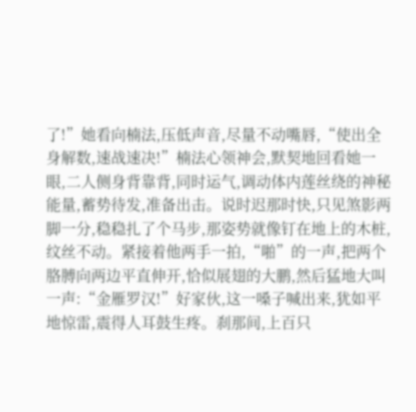了!”她看向楠法,压低声音,尽量不动嘴唇,“使出全身解数,速战速决!”楠法心领神会,默契地回看她一眼,二人侧身背靠背,同时运气,调动体内莲丝绕的神秘能量,蓄势待发,准备出击。说时迟那时快,只见煞影两脚一分,稳稳扎了个马步,那姿势就像钉在地上的木桩,纹丝不动。紧接着他两手一拍,“啪”的一声,把两个胳膊向两边平直伸开,恰似展翅的大鹏,然后猛地大叫一声:“金雁罗汉!”好家伙,这一嗓子喊出来,犹如平地惊雷,震得人耳鼓生疼。刹那间,上百只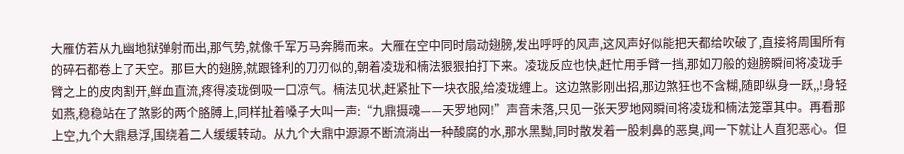大雁仿若从九幽地狱弹射而出,那气势,就像千军万马奔腾而来。大雁在空中同时扇动翅膀,发出呼呼的风声,这风声好似能把天都给吹破了,直接将周围所有的碎石都卷上了天空。那巨大的翅膀,就跟锋利的刀刃似的,朝着凌珑和楠法狠狠拍打下来。凌珑反应也快,赶忙用手臂一挡,那如刀般的翅膀瞬间将凌珑手臂之上的皮肉割开,鲜血直流,疼得凌珑倒吸一口凉气。楠法见状,赶紧扯下一块衣服,给凌珑缠上。这边煞影刚出招,那边煞狂也不含糊,随即纵身一跃,,!身轻如燕,稳稳站在了煞影的两个胳膊上,同样扯着嗓子大叫一声:“九鼎摄魂——天罗地网!”声音未落,只见一张天罗地网瞬间将凌珑和楠法笼罩其中。再看那上空,九个大鼎悬浮,围绕着二人缓缓转动。从九个大鼎中源源不断流淌出一种酸腐的水,那水黑黝,同时散发着一股刺鼻的恶臭,闻一下就让人直犯恶心。但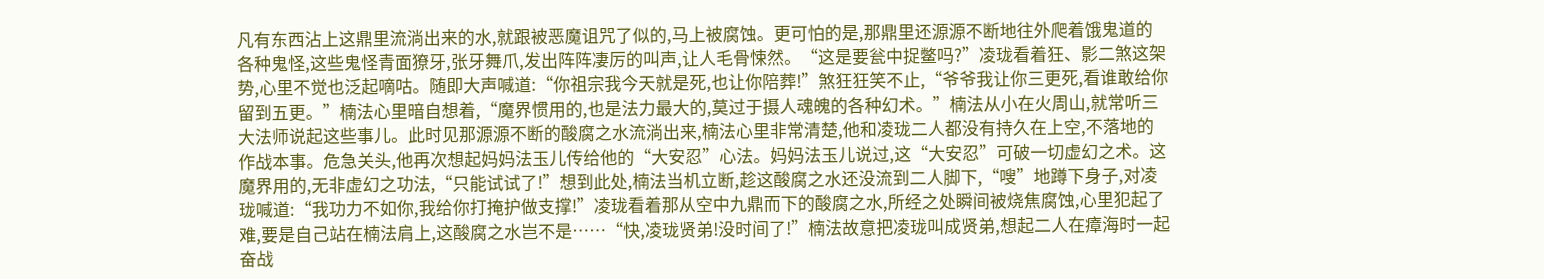凡有东西沾上这鼎里流淌出来的水,就跟被恶魔诅咒了似的,马上被腐蚀。更可怕的是,那鼎里还源源不断地往外爬着饿鬼道的各种鬼怪,这些鬼怪青面獠牙,张牙舞爪,发出阵阵凄厉的叫声,让人毛骨悚然。“这是要瓮中捉鳖吗?”凌珑看着狂、影二煞这架势,心里不觉也泛起嘀咕。随即大声喊道:“你祖宗我今天就是死,也让你陪葬!”煞狂狂笑不止,“爷爷我让你三更死,看谁敢给你留到五更。”楠法心里暗自想着,“魔界惯用的,也是法力最大的,莫过于摄人魂魄的各种幻术。”楠法从小在火周山,就常听三大法师说起这些事儿。此时见那源源不断的酸腐之水流淌出来,楠法心里非常清楚,他和凌珑二人都没有持久在上空,不落地的作战本事。危急关头,他再次想起妈妈法玉儿传给他的“大安忍”心法。妈妈法玉儿说过,这“大安忍”可破一切虚幻之术。这魔界用的,无非虚幻之功法,“只能试试了!”想到此处,楠法当机立断,趁这酸腐之水还没流到二人脚下,“嗖”地蹲下身子,对凌珑喊道:“我功力不如你,我给你打掩护做支撑!”凌珑看着那从空中九鼎而下的酸腐之水,所经之处瞬间被烧焦腐蚀,心里犯起了难,要是自己站在楠法肩上,这酸腐之水岂不是……“快,凌珑贤弟!没时间了!”楠法故意把凌珑叫成贤弟,想起二人在瘴海时一起奋战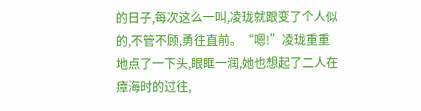的日子,每次这么一叫,凌珑就跟变了个人似的,不管不顾,勇往直前。“嗯!”凌珑重重地点了一下头,眼眶一润,她也想起了二人在瘴海时的过往,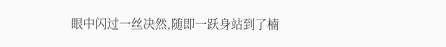眼中闪过一丝决然,随即一跃身站到了楠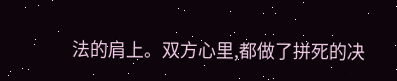法的肩上。双方心里,都做了拼死的决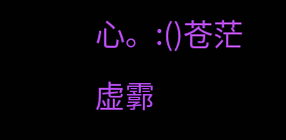心。:()苍茫虚霩